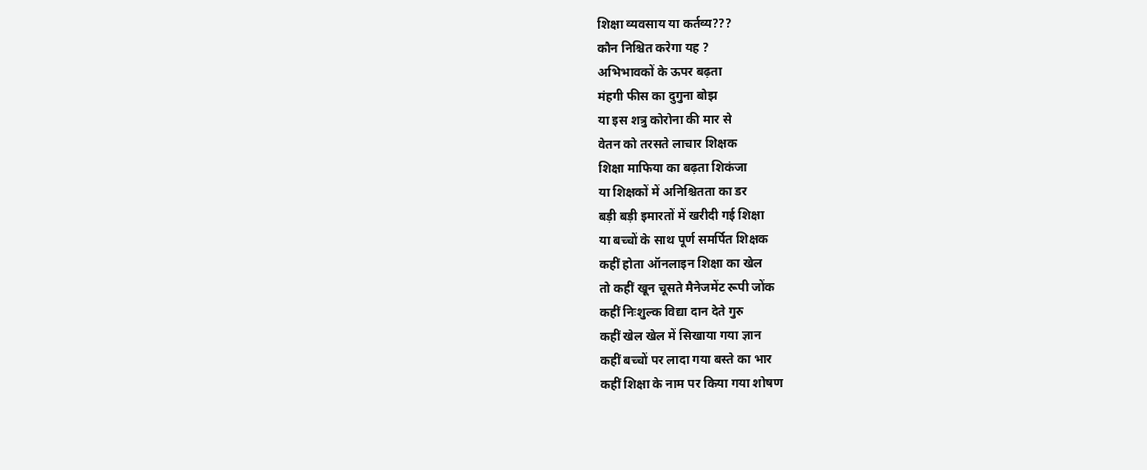शिक्षा व्यवसाय या कर्तव्य???
कौन निश्चित करेगा यह ?
अभिभावकों के ऊपर बढ़ता
मंहगी फीस का दुगुना बोझ
या इस शत्रु कोरोना की मार से
वेतन को तरसते लाचार शिक्षक
शिक्षा माफिया का बढ़ता शिकंजा
या शिक्षकों में अनिश्चितता का डर
बड़ी बड़ी इमारतों में खरीदी गई शिक्षा
या बच्चों के साथ पूर्ण समर्पित शिक्षक
कहीं होता ऑनलाइन शिक्षा का खेल
तो कहीं खून चूसते मैनेजमेंट रूपी जोंक
कहीं निःशुल्क विद्या दान देते गुरु
कहीं खेल खेल में सिखाया गया ज्ञान
कहीं बच्चों पर लादा गया बस्ते का भार
कहीं शिक्षा के नाम पर किया गया शोषण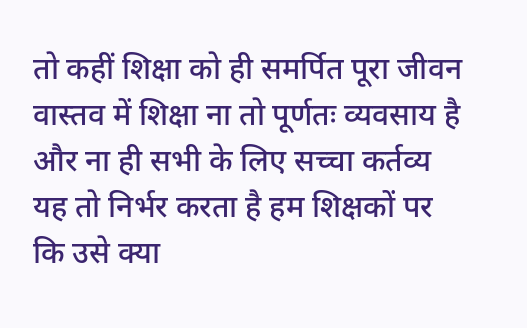तो कहीं शिक्षा को ही समर्पित पूरा जीवन
वास्तव में शिक्षा ना तो पूर्णतः व्यवसाय है
और ना ही सभी के लिए सच्चा कर्तव्य
यह तो निर्भर करता है हम शिक्षकों पर
कि उसे क्या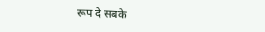रूप दे सबके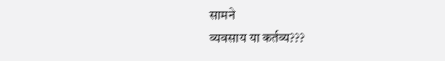सामने
व्यवसाय या कर्तव्य???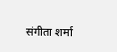संगीता शर्मा